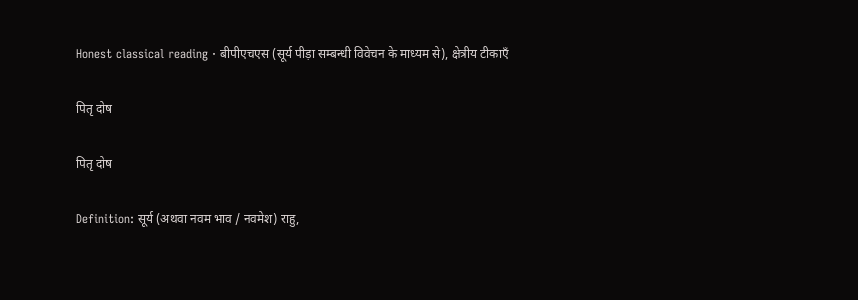Honest classical reading · बीपीएचएस (सूर्य पीड़ा सम्बन्धी विवेचन के माध्यम से), क्षेत्रीय टीकाएँ

पितृ दोष

पितृ दोष

Definition: सूर्य (अथवा नवम भाव / नवमेश) राहु,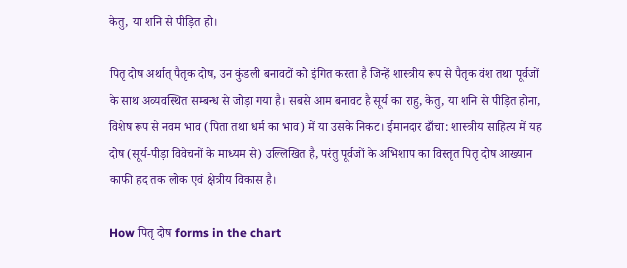केतु, या शनि से पीड़ित हो।

पितृ दोष अर्थात् पैतृक दोष, उन कुंडली बनावटों को इंगित करता है जिन्हें शास्त्रीय रूप से पैतृक वंश तथा पूर्वजों के साथ अव्यवस्थित सम्बन्ध से जोड़ा गया है। सबसे आम बनावट है सूर्य का राहु, केतु, या शनि से पीड़ित होना, विशेष रूप से नवम भाव (पिता तथा धर्म का भाव) में या उसके निकट। ईमानदार ढाँचा: शास्त्रीय साहित्य में यह दोष (सूर्य-पीड़ा विवेचनों के माध्यम से) उल्लिखित है, परंतु पूर्वजों के अभिशाप का विस्तृत पितृ दोष आख्यान काफी हद तक लोक एवं क्षेत्रीय विकास है।

How पितृ दोष forms in the chart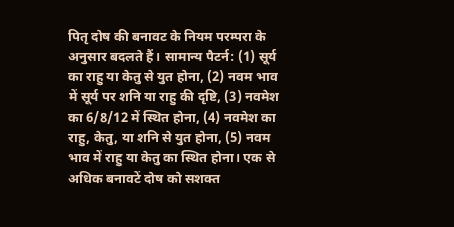पितृ दोष की बनावट के नियम परम्परा के अनुसार बदलते हैं। सामान्य पैटर्न: (1) सूर्य का राहु या केतु से युत होना, (2) नवम भाव में सूर्य पर शनि या राहु की दृष्टि, (3) नवमेश का 6/8/12 में स्थित होना, (4) नवमेश का राहु, केतु, या शनि से युत होना, (5) नवम भाव में राहु या केतु का स्थित होना। एक से अधिक बनावटें दोष को सशक्त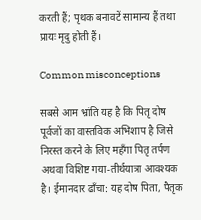करती हैं; पृथक बनावटें सामान्य हैं तथा प्रायः मृदु होती हैं।

Common misconceptions

सबसे आम भ्रांति यह है कि पितृ दोष पूर्वजों का वास्तविक अभिशाप है जिसे निरस्त करने के लिए महँगा पितृ तर्पण अथवा विशिष्ट गया-तीर्थयात्रा आवश्यक है। ईमानदार ढाँचा: यह दोष पिता, पैतृक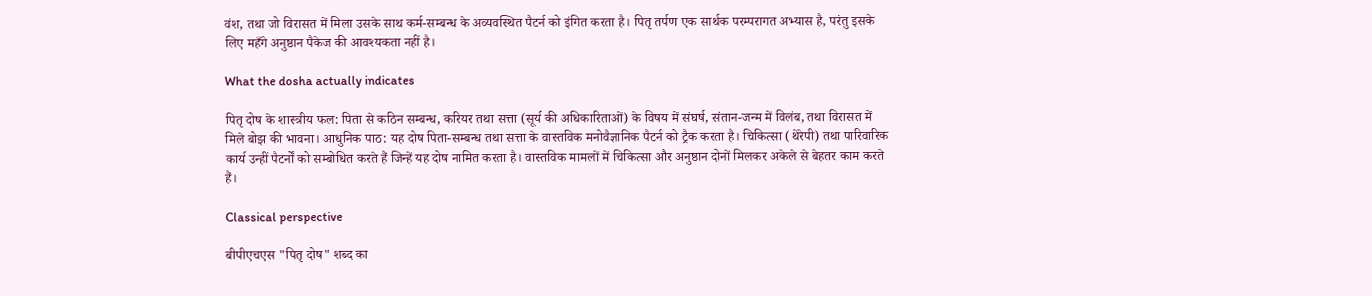वंश, तथा जो विरासत में मिला उसके साथ कर्म-सम्बन्ध के अव्यवस्थित पैटर्न को इंगित करता है। पितृ तर्पण एक सार्थक परम्परागत अभ्यास है, परंतु इसके लिए महँगे अनुष्ठान पैकेज की आवश्यकता नहीं है।

What the dosha actually indicates

पितृ दोष के शास्त्रीय फल: पिता से कठिन सम्बन्ध, करियर तथा सत्ता (सूर्य की अधिकारिताओं) के विषय में संघर्ष, संतान-जन्म में विलंब, तथा विरासत में मिले बोझ की भावना। आधुनिक पाठ: यह दोष पिता-सम्बन्ध तथा सत्ता के वास्तविक मनोवैज्ञानिक पैटर्न को ट्रैक करता है। चिकित्सा (थेरेपी) तथा पारिवारिक कार्य उन्हीं पैटर्नों को सम्बोधित करते हैं जिन्हें यह दोष नामित करता है। वास्तविक मामलों में चिकित्सा और अनुष्ठान दोनों मिलकर अकेले से बेहतर काम करते हैं।

Classical perspective

बीपीएचएस "पितृ दोष" शब्द का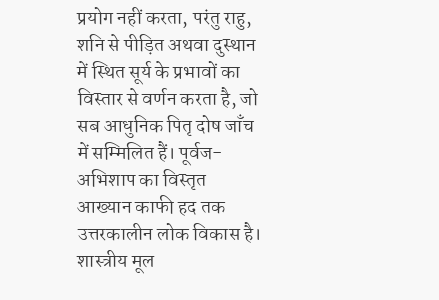प्रयोग नहीं करता, परंतु राहु, शनि से पीड़ित अथवा दुस्थान में स्थित सूर्य के प्रभावों का विस्तार से वर्णन करता है, जो सब आधुनिक पितृ दोष जाँच में सम्मिलित हैं। पूर्वज-अभिशाप का विस्तृत आख्यान काफी हद तक उत्तरकालीन लोक विकास है। शास्त्रीय मूल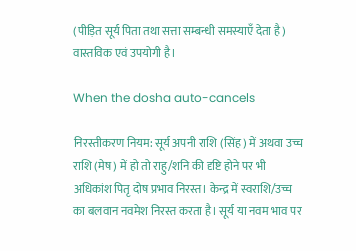(पीड़ित सूर्य पिता तथा सत्ता सम्बन्धी समस्याएँ देता है) वास्तविक एवं उपयोगी है।

When the dosha auto-cancels

निरस्तीकरण नियम: सूर्य अपनी राशि (सिंह) में अथवा उच्च राशि (मेष) में हो तो राहु/शनि की दृष्टि होने पर भी अधिकांश पितृ दोष प्रभाव निरस्त। केन्द्र में स्वराशि/उच्च का बलवान नवमेश निरस्त करता है। सूर्य या नवम भाव पर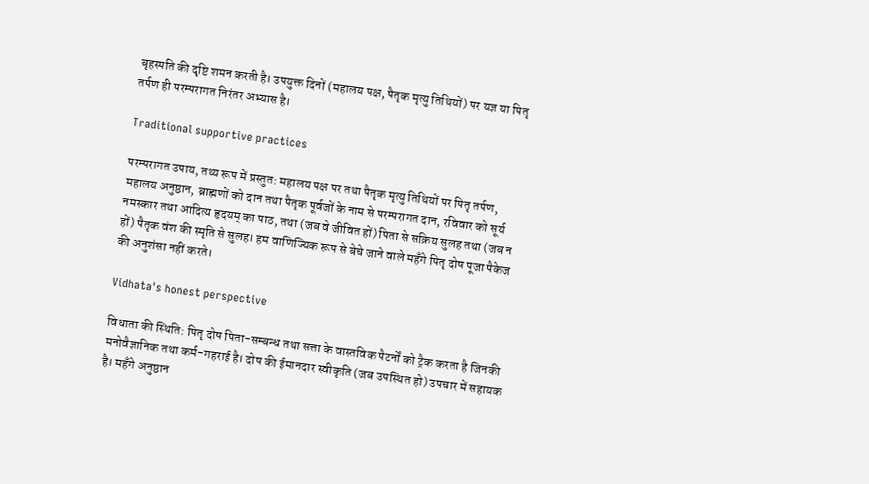बृहस्पति की दृष्टि शमन करती है। उपयुक्त दिनों (महालय पक्ष, पैतृक मृत्यु तिथियों) पर यज्ञ या पितृ तर्पण ही परम्परागत निरंतर अभ्यास है।

Traditional supportive practices

परम्परागत उपाय, तथ्य रूप में प्रस्तुत: महालय पक्ष पर तथा पैतृक मृत्यु तिथियों पर पितृ तर्पण, महालय अनुष्ठान, ब्राह्मणों को दान तथा पैतृक पूर्वजों के नाम से परम्परागत दान, रविवार को सूर्य नमस्कार तथा आदित्य हृदयम् का पाठ, तथा (जब वे जीवित हों) पिता से सक्रिय सुलह तथा (जब न हों) पैतृक वंश की स्मृति से सुलह। हम वाणिज्यिक रूप से बेचे जाने वाले महँगे पितृ दोष पूजा पैकेज की अनुशंसा नहीं करते।

Vidhata's honest perspective

विधाता की स्थिति: पितृ दोष पिता-सम्बन्ध तथा सत्ता के वास्तविक पैटर्नों को ट्रैक करता है जिनकी मनोवैज्ञानिक तथा कर्म-गहराई है। दोष की ईमानदार स्वीकृति (जब उपस्थित हो) उपचार में सहायक है। महँगे अनुष्ठान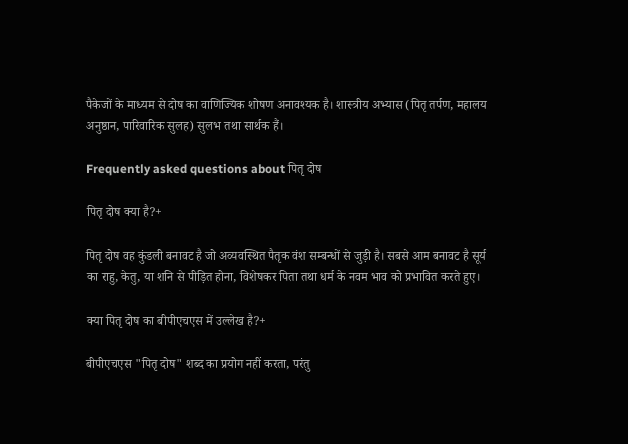पैकेजों के माध्यम से दोष का वाणिज्यिक शोषण अनावश्यक है। शास्त्रीय अभ्यास (पितृ तर्पण, महालय अनुष्ठान, पारिवारिक सुलह) सुलभ तथा सार्थक हैं।

Frequently asked questions about पितृ दोष

पितृ दोष क्या है?+

पितृ दोष वह कुंडली बनावट है जो अव्यवस्थित पैतृक वंश सम्बन्धों से जुड़ी है। सबसे आम बनावट है सूर्य का राहु, केतु, या शनि से पीड़ित होना, विशेषकर पिता तथा धर्म के नवम भाव को प्रभावित करते हुए।

क्या पितृ दोष का बीपीएचएस में उल्लेख है?+

बीपीएचएस "पितृ दोष" शब्द का प्रयोग नहीं करता, परंतु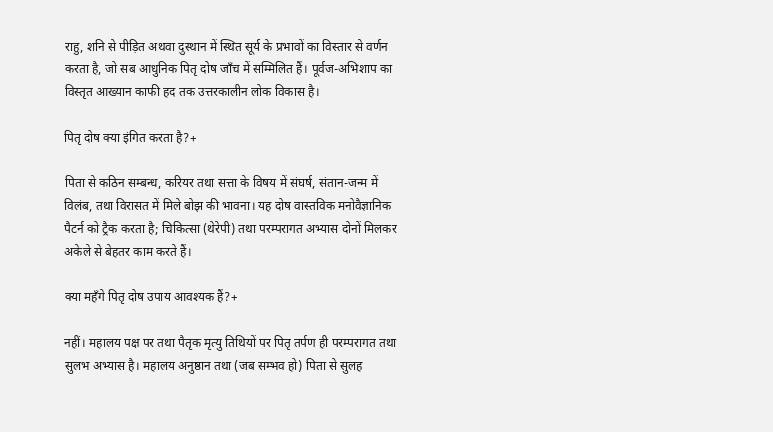राहु, शनि से पीड़ित अथवा दुस्थान में स्थित सूर्य के प्रभावों का विस्तार से वर्णन करता है, जो सब आधुनिक पितृ दोष जाँच में सम्मिलित हैं। पूर्वज-अभिशाप का विस्तृत आख्यान काफी हद तक उत्तरकालीन लोक विकास है।

पितृ दोष क्या इंगित करता है?+

पिता से कठिन सम्बन्ध, करियर तथा सत्ता के विषय में संघर्ष, संतान-जन्म में विलंब, तथा विरासत में मिले बोझ की भावना। यह दोष वास्तविक मनोवैज्ञानिक पैटर्न को ट्रैक करता है; चिकित्सा (थेरेपी) तथा परम्परागत अभ्यास दोनों मिलकर अकेले से बेहतर काम करते हैं।

क्या महँगे पितृ दोष उपाय आवश्यक हैं?+

नहीं। महालय पक्ष पर तथा पैतृक मृत्यु तिथियों पर पितृ तर्पण ही परम्परागत तथा सुलभ अभ्यास है। महालय अनुष्ठान तथा (जब सम्भव हो) पिता से सुलह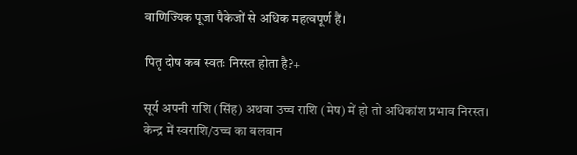वाणिज्यिक पूजा पैकेजों से अधिक महत्वपूर्ण हैं।

पितृ दोष कब स्वतः निरस्त होता है?+

सूर्य अपनी राशि (सिंह) अथवा उच्च राशि (मेष) में हो तो अधिकांश प्रभाव निरस्त। केन्द्र में स्वराशि/उच्च का बलवान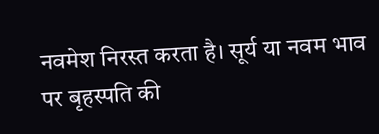नवमेश निरस्त करता है। सूर्य या नवम भाव पर बृहस्पति की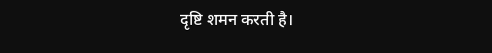दृष्टि शमन करती है।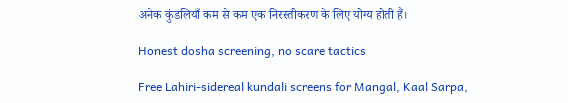अनेक कुंडलियाँ कम से कम एक निरस्तीकरण के लिए योग्य होती हैं।

Honest dosha screening, no scare tactics

Free Lahiri-sidereal kundali screens for Mangal, Kaal Sarpa,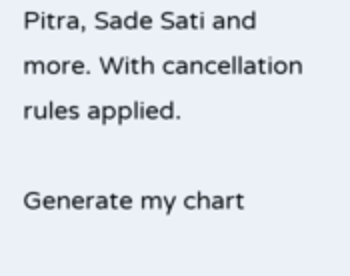Pitra, Sade Sati and more. With cancellation rules applied.

Generate my chart